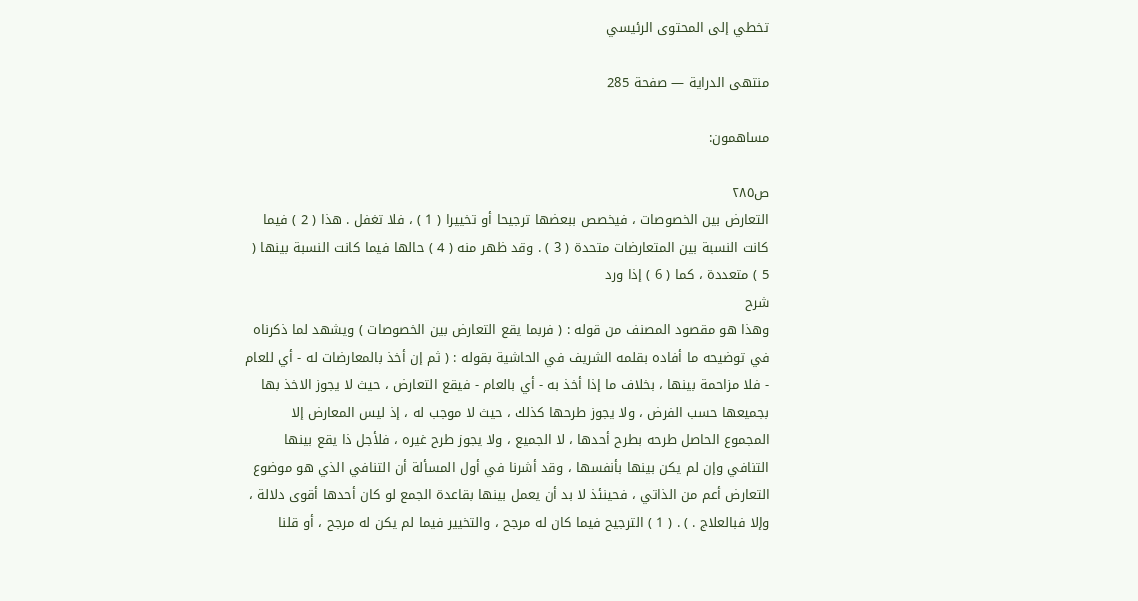تخطي إلى المحتوى الرئيسي

منتهى الدراية — صفحة 285

مساهمون:

ص٢٨٥
التعارض بين الخصوصات ، فيخصص ببعضها ترجيحا أو تخييرا ( 1 ) ، فلا تغفل . هذا ( 2 ) فيما كانت النسبة بين المتعارضات متحدة ( 3 ) . وقد ظهر منه ( 4 ) حالها فيما كانت النسبة بينها ( 5 ) متعددة ، كما ( 6 ) إذا ورد
شرح
وهذا هو مقصود المصنف من قوله : ( فربما يقع التعارض بين الخصوصات ) ويشهد لما ذكرناه في توضيحه ما أفاده بقلمه الشريف في الحاشية بقوله : ( ثم إن أخذ بالمعارضات له - أي للعام - فلا مزاحمة بينها ، بخلاف ما إذا أخذ به - أي بالعام - فيقع التعارض ، حيث لا يجوز الاخذ بها بجميعها حسب الفرض ، ولا يجوز طرحها كذلك ، حيث لا موجب له ، إذ ليس المعارض إلا المجموع الحاصل طرحه بطرح أحدها ، لا الجميع ، ولا يجوز طرح غيره ، فلأجل ذا يقع بينها التنافي وإن لم يكن بينها بأنفسها ، وقد أشرنا في أول المسألة أن التنافي الذي هو موضوع التعارض أعم من الذاتي ، فحينئذ لا بد أن يعمل بينها بقاعدة الجمع لو كان أحدها أقوى دلالة ، وإلا فبالعلاج . ) . ( 1 ) الترجيح فيما كان له مرجح ، والتخيير فيما لم يكن له مرجح ، أو قلنا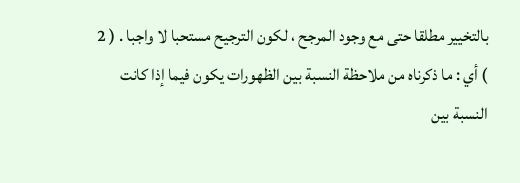بالتخيير مطلقا حتى مع وجود المرجح ، لكون الترجيح مستحبا لا واجبا . ( 2 ) أي : ما ذكرناه من ملاحظة النسبة بين الظهورات يكون فيما إذا كانت النسبة بين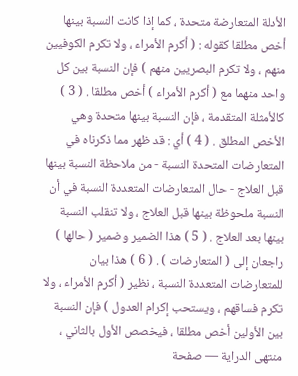الأدلة المتعارضة متحدة ، كما إذا كانت النسبة بينها أخص مطلقا كقوله : ( أكرم الأمراء ، ولا تكرم الكوفيين منهم ، ولا تكرم البصريين منهم ) فإن النسبة بين كل واحد منهما مع ( أكرم الأمراء ) أخص مطلقا . ( 3 ) كالأمثلة المتقدمة ، فإن النسبة بينها متحدة وهي الأخص المطلق . ( 4 ) أي : قد ظهر مما ذكرناه في المتعارضات المتحدة النسبة - من ملاحظة النسبة بينها قبل العلاج - حال المتعارضات المتعددة النسبة في أن النسبة ملحوظة بينها قبل العلاج ، ولا تنقلب النسبة بينها بعد العلاج . ( 5 ) هذا الضمير وضمير ( حالها ) راجعان إلى ( المتعارضات ) . ( 6 ) هذا بيان للمتعارضات المتعددة النسبة ، نظير ( أكرم الأمراء ، ولا تكرم فساقهم ، ويستحب إكرام العدول ) فإن النسبة بين الأولين أخص مطلقا ، فيخصص الأول بالثاني ،
منتهى الدراية — صفحة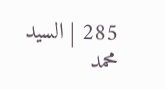285 | السيد محمد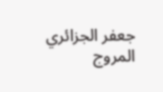جعفر الجزائري المروج